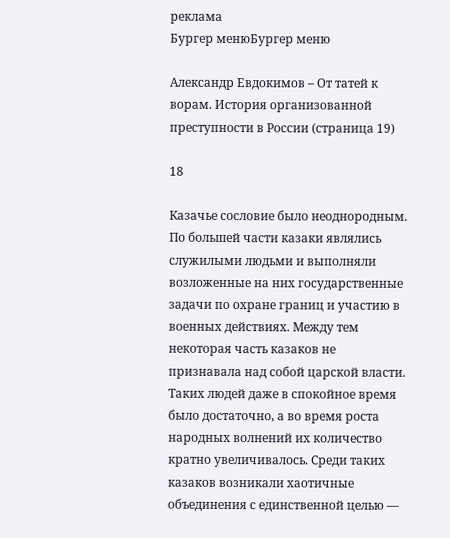реклама
Бургер менюБургер меню

Александр Евдокимов – От татей к ворам. История организованной преступности в России (страница 19)

18

Казачье сословие было неоднородным. По большей части казаки являлись служилыми людьми и выполняли возложенные на них государственные задачи по охране границ и участию в военных действиях. Между тем некоторая часть казаков не признавала над собой царской власти. Таких людей даже в спокойное время было достаточно, а во время роста народных волнений их количество кратно увеличивалось. Среди таких казаков возникали хаотичные объединения с единственной целью —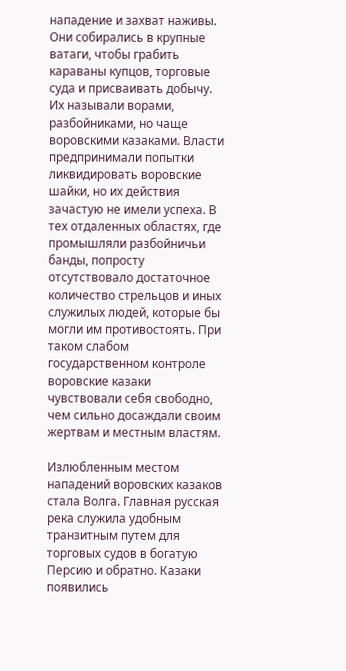нападение и захват наживы. Они собирались в крупные ватаги, чтобы грабить караваны купцов, торговые суда и присваивать добычу. Их называли ворами, разбойниками, но чаще воровскими казаками. Власти предпринимали попытки ликвидировать воровские шайки, но их действия зачастую не имели успеха. В тех отдаленных областях, где промышляли разбойничьи банды, попросту отсутствовало достаточное количество стрельцов и иных служилых людей, которые бы могли им противостоять. При таком слабом государственном контроле воровские казаки чувствовали себя свободно, чем сильно досаждали своим жертвам и местным властям.

Излюбленным местом нападений воровских казаков стала Волга. Главная русская река служила удобным транзитным путем для торговых судов в богатую Персию и обратно. Казаки появились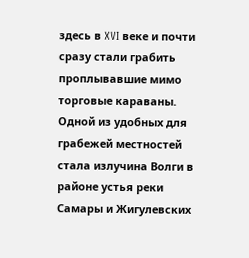здесь в XVI веке и почти сразу стали грабить проплывавшие мимо торговые караваны. Одной из удобных для грабежей местностей стала излучина Волги в районе устья реки Самары и Жигулевских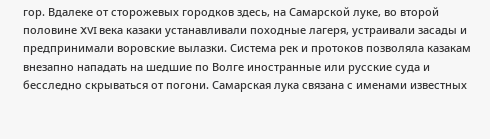гор. Вдалеке от сторожевых городков здесь, на Самарской луке, во второй половине XVI века казаки устанавливали походные лагеря, устраивали засады и предпринимали воровские вылазки. Система рек и протоков позволяла казакам внезапно нападать на шедшие по Волге иностранные или русские суда и бесследно скрываться от погони. Самарская лука связана с именами известных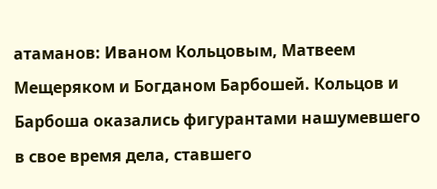атаманов: Иваном Кольцовым, Матвеем Мещеряком и Богданом Барбошей. Кольцов и Барбоша оказались фигурантами нашумевшего в свое время дела, ставшего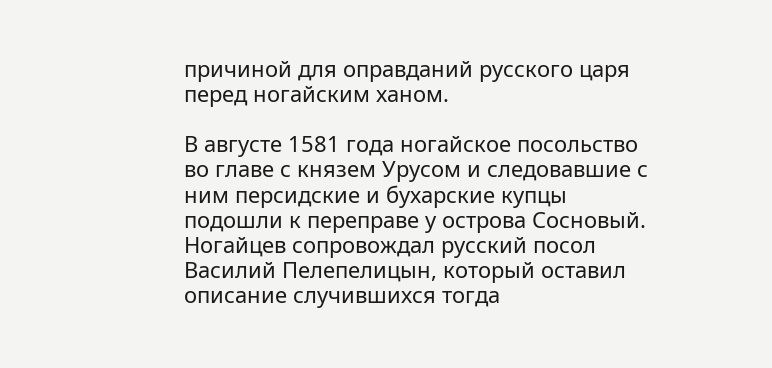причиной для оправданий русского царя перед ногайским ханом.

В августе 1581 года ногайское посольство во главе с князем Урусом и следовавшие с ним персидские и бухарские купцы подошли к переправе у острова Сосновый. Ногайцев сопровождал русский посол Василий Пелепелицын, который оставил описание случившихся тогда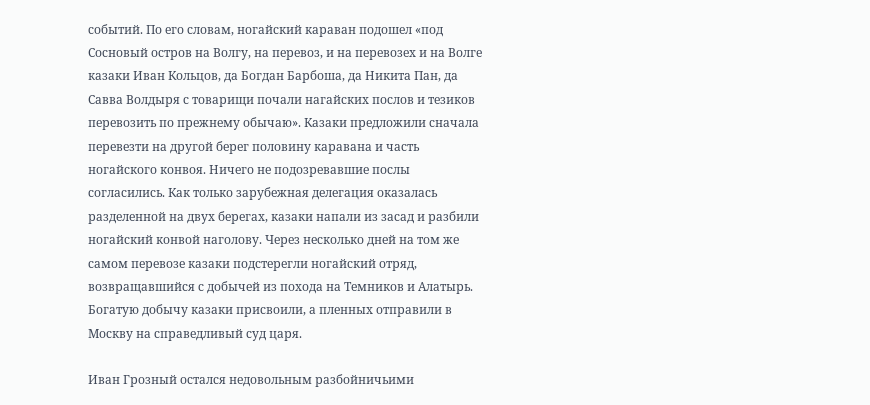событий. По его словам, ногайский караван подошел «под Сосновый остров на Волгу, на перевоз, и на перевозех и на Волге казаки Иван Кольцов, да Богдан Барбоша, да Никита Пан, да Савва Волдыря с товарищи почали нагайских послов и тезиков перевозить по прежнему обычаю». Казаки предложили сначала перевезти на другой берег половину каравана и часть ногайского конвоя. Ничего не подозревавшие послы согласились. Как только зарубежная делегация оказалась разделенной на двух берегах, казаки напали из засад и разбили ногайский конвой наголову. Через несколько дней на том же самом перевозе казаки подстерегли ногайский отряд, возвращавшийся с добычей из похода на Темников и Алатырь. Богатую добычу казаки присвоили, а пленных отправили в Москву на справедливый суд царя.

Иван Грозный остался недовольным разбойничьими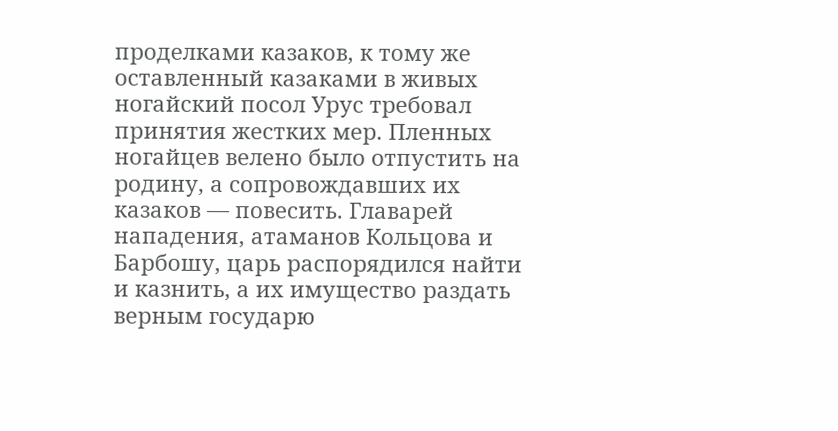проделками казаков, к тому же оставленный казаками в живых ногайский посол Урус требовал принятия жестких мер. Пленных ногайцев велено было отпустить на родину, а сопровождавших их казаков — повесить. Главарей нападения, атаманов Кольцова и Барбошу, царь распорядился найти и казнить, а их имущество раздать верным государю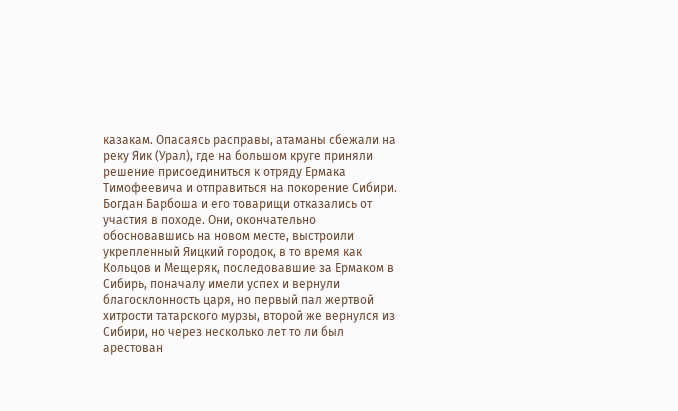казакам. Опасаясь расправы, атаманы сбежали на реку Яик (Урал), где на большом круге приняли решение присоединиться к отряду Ермака Тимофеевича и отправиться на покорение Сибири. Богдан Барбоша и его товарищи отказались от участия в походе. Они, окончательно обосновавшись на новом месте, выстроили укрепленный Яицкий городок, в то время как Кольцов и Мещеряк, последовавшие за Ермаком в Сибирь, поначалу имели успех и вернули благосклонность царя, но первый пал жертвой хитрости татарского мурзы, второй же вернулся из Сибири, но через несколько лет то ли был арестован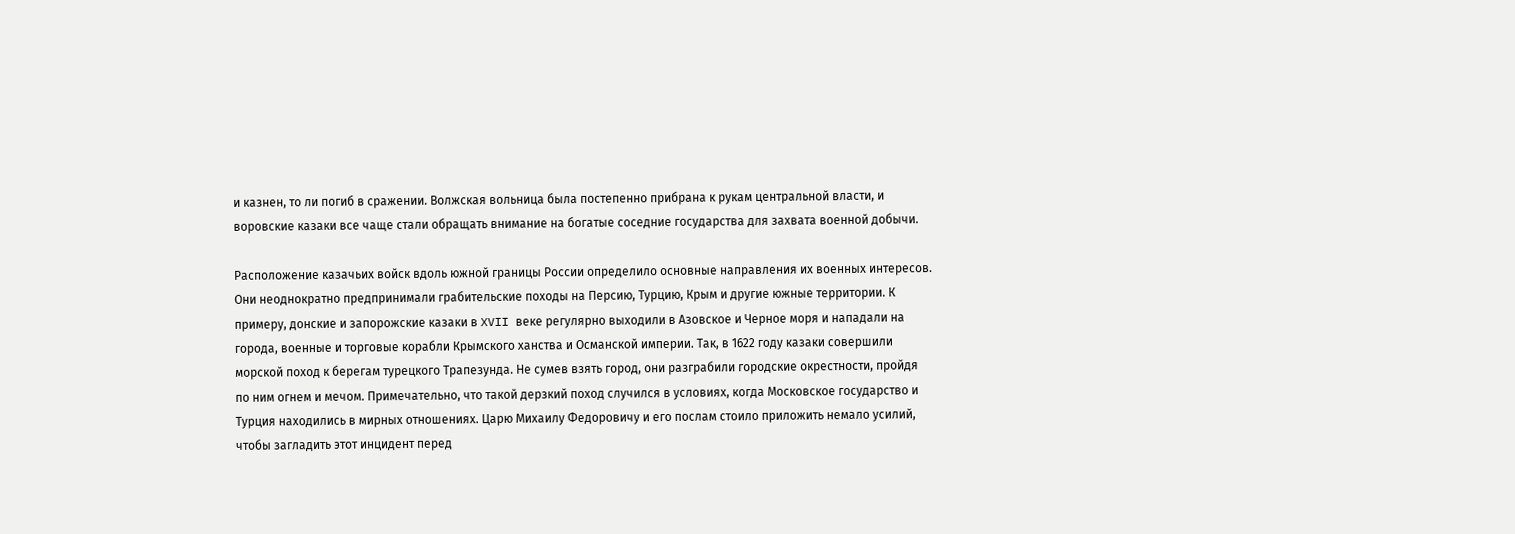и казнен, то ли погиб в сражении. Волжская вольница была постепенно прибрана к рукам центральной власти, и воровские казаки все чаще стали обращать внимание на богатые соседние государства для захвата военной добычи.

Расположение казачьих войск вдоль южной границы России определило основные направления их военных интересов. Они неоднократно предпринимали грабительские походы на Персию, Турцию, Крым и другие южные территории. К примеру, донские и запорожские казаки в XVII веке регулярно выходили в Азовское и Черное моря и нападали на города, военные и торговые корабли Крымского ханства и Османской империи. Так, в 1622 году казаки совершили морской поход к берегам турецкого Трапезунда. Не сумев взять город, они разграбили городские окрестности, пройдя по ним огнем и мечом. Примечательно, что такой дерзкий поход случился в условиях, когда Московское государство и Турция находились в мирных отношениях. Царю Михаилу Федоровичу и его послам стоило приложить немало усилий, чтобы загладить этот инцидент перед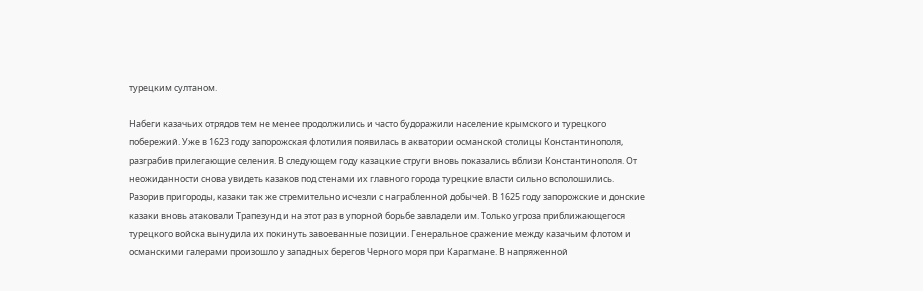турецким султаном.

Набеги казачьих отрядов тем не менее продолжились и часто будоражили население крымского и турецкого побережий. Уже в 1623 году запорожская флотилия появилась в акватории османской столицы Константинополя, разграбив прилегающие селения. В следующем году казацкие струги вновь показались вблизи Константинополя. От неожиданности снова увидеть казаков под стенами их главного города турецкие власти сильно всполошились. Разорив пригороды, казаки так же стремительно исчезли с награбленной добычей. В 1625 году запорожские и донские казаки вновь атаковали Трапезунд и на этот раз в упорной борьбе завладели им. Только угроза приближающегося турецкого войска вынудила их покинуть завоеванные позиции. Генеральное сражение между казачьим флотом и османскими галерами произошло у западных берегов Черного моря при Карагмане. В напряженной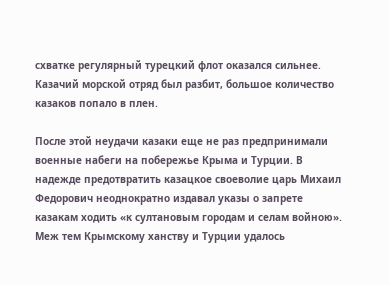схватке регулярный турецкий флот оказался сильнее. Казачий морской отряд был разбит, большое количество казаков попало в плен.

После этой неудачи казаки еще не раз предпринимали военные набеги на побережье Крыма и Турции. В надежде предотвратить казацкое своеволие царь Михаил Федорович неоднократно издавал указы о запрете казакам ходить «к султановым городам и селам войною». Меж тем Крымскому ханству и Турции удалось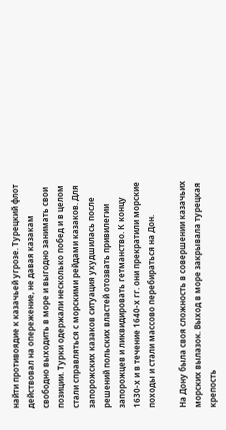найти противоядие к казачьей угрозе. Турецкий флот действовал на опережение, не давая казакам свободно выходить в море и выгодно занимать свои позиции. Турки одержали несколько побед и в целом стали справляться с морскими рейдами казаков. Для запорожских казаков ситуация ухудшилась после решений польских властей отозвать привилегии запорожцев и ликвидировать гетманство. К концу 1630-х и в течение 1640-х гг. они прекратили морские походы и стали массово перебираться на Дон.

На Дону была своя сложность в совершении казачьих морских вылазок. Выход в море закрывала турецкая крепость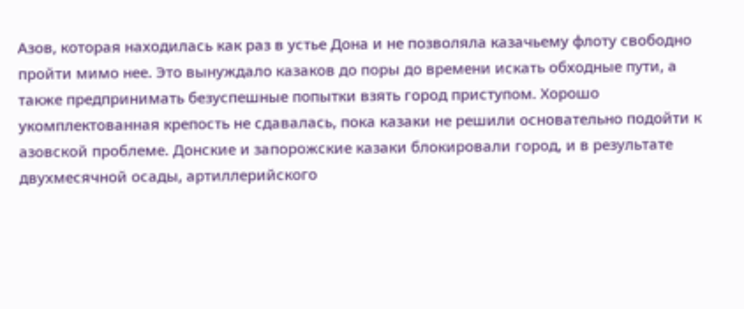Азов, которая находилась как раз в устье Дона и не позволяла казачьему флоту свободно пройти мимо нее. Это вынуждало казаков до поры до времени искать обходные пути, а также предпринимать безуспешные попытки взять город приступом. Хорошо укомплектованная крепость не сдавалась, пока казаки не решили основательно подойти к азовской проблеме. Донские и запорожские казаки блокировали город, и в результате двухмесячной осады, артиллерийского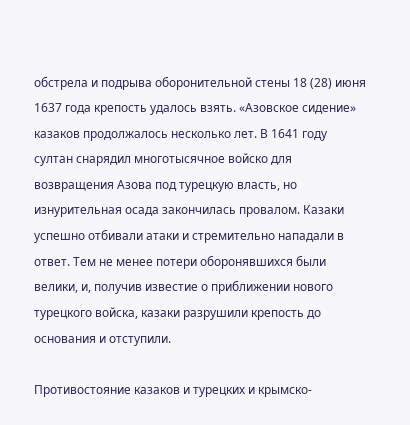обстрела и подрыва оборонительной стены 18 (28) июня 1637 года крепость удалось взять. «Азовское сидение» казаков продолжалось несколько лет. В 1641 году султан снарядил многотысячное войско для возвращения Азова под турецкую власть, но изнурительная осада закончилась провалом. Казаки успешно отбивали атаки и стремительно нападали в ответ. Тем не менее потери оборонявшихся были велики, и, получив известие о приближении нового турецкого войска, казаки разрушили крепость до основания и отступили.

Противостояние казаков и турецких и крымско-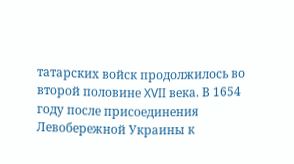татарских войск продолжилось во второй половине XVII века. В 1654 году после присоединения Левобережной Украины к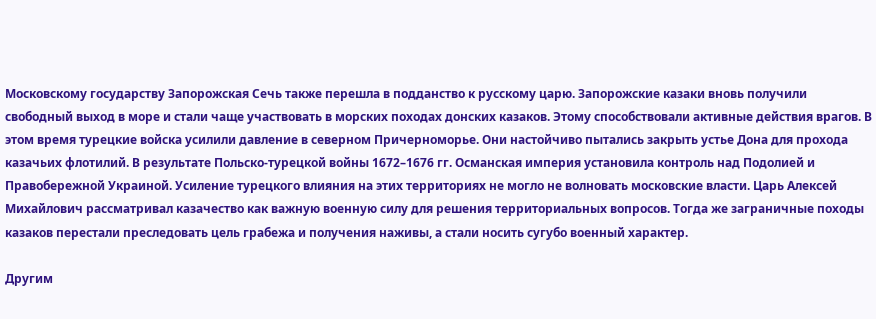Московскому государству Запорожская Сечь также перешла в подданство к русскому царю. Запорожские казаки вновь получили свободный выход в море и стали чаще участвовать в морских походах донских казаков. Этому способствовали активные действия врагов. В этом время турецкие войска усилили давление в северном Причерноморье. Они настойчиво пытались закрыть устье Дона для прохода казачьих флотилий. В результате Польско-турецкой войны 1672–1676 гг. Османская империя установила контроль над Подолией и Правобережной Украиной. Усиление турецкого влияния на этих территориях не могло не волновать московские власти. Царь Алексей Михайлович рассматривал казачество как важную военную силу для решения территориальных вопросов. Тогда же заграничные походы казаков перестали преследовать цель грабежа и получения наживы, а стали носить сугубо военный характер.

Другим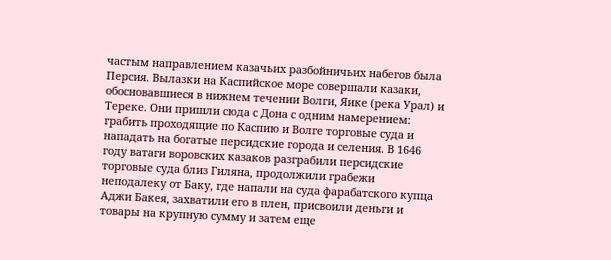частым направлением казачьих разбойничьих набегов была Персия. Вылазки на Каспийское море совершали казаки, обосновавшиеся в нижнем течении Волги, Яике (река Урал) и Тереке. Они пришли сюда с Дона с одним намерением: грабить проходящие по Каспию и Волге торговые суда и нападать на богатые персидские города и селения. В 1646 году ватаги воровских казаков разграбили персидские торговые суда близ Гиляна, продолжили грабежи неподалеку от Баку, где напали на суда фарабатского купца Аджи Бакея, захватили его в плен, присвоили деньги и товары на крупную сумму и затем еще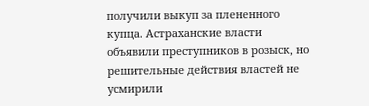получили выкуп за плененного купца. Астраханские власти объявили преступников в розыск, но решительные действия властей не усмирили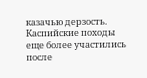казачью дерзость. Каспийские походы еще более участились после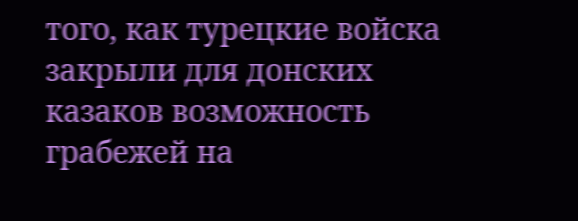того, как турецкие войска закрыли для донских казаков возможность грабежей на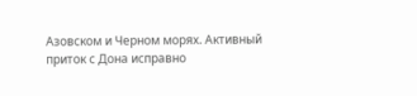Азовском и Черном морях. Активный приток с Дона исправно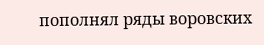пополнял ряды воровских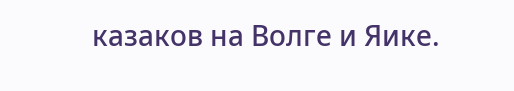казаков на Волге и Яике.